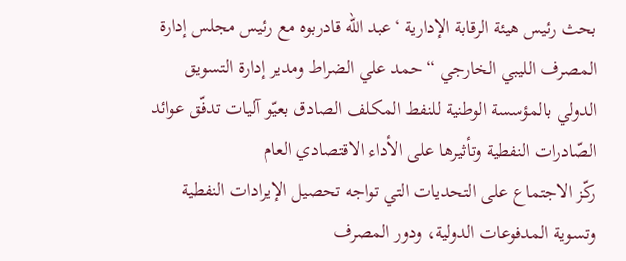بحث رئيس هيئة الرقابة الإدارية ‘عبد الله قادربوه مع رئيس مجلس إدارة المصرف الليبي الخارجي “حمد علي الضراط ومدير إدارة التسويق الدولي بالمؤسسة الوطنية للنفط المكلف الصادق بعيّو آليات تدفّق عوائد الصّادرات النفطية وتأثيرها على الأداء الاقتصادي العام
ركّز الاجتماع على التحديات التي تواجه تحصيل الإيرادات النفطية وتسوية المدفوعات الدولية، ودور المصرف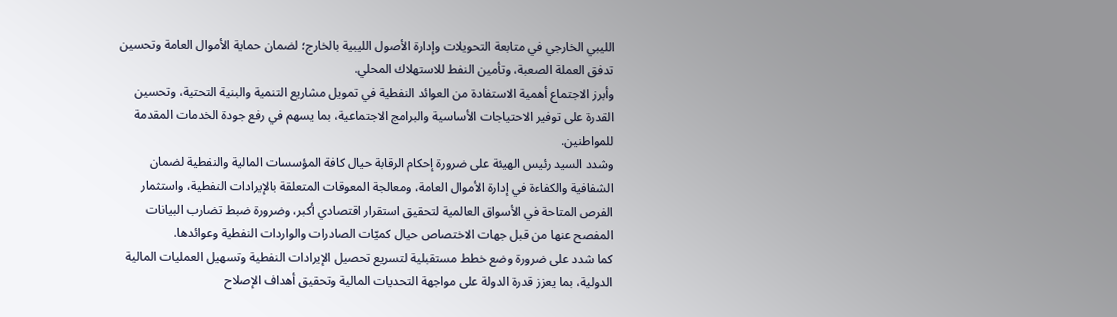الليبي الخارجي في متابعة التحويلات وإدارة الأصول الليبية بالخارج؛ لضمان حماية الأموال العامة وتحسين تدفق العملة الصعبة، وتأمين النفط للاستهلاك المحلي.
وأبرز الاجتماع أهمية الاستفادة من العوائد النفطية في تمويل مشاريع التنمية والبنية التحتية، وتحسين القدرة على توفير الاحتياجات الأساسية والبرامج الاجتماعية، بما يسهم في رفع جودة الخدمات المقدمة للمواطنين.
وشدد السيد رئيس الهيئة على ضرورة إحكام الرقابة حيال كافة المؤسسات المالية والنفطية لضمان الشفافية والكفاءة في إدارة الأموال العامة، ومعالجة المعوقات المتعلقة بالإيرادات النفطية، واستثمار الفرص المتاحة في الأسواق العالمية لتحقيق استقرار اقتصادي أكبر، وضرورة ضبط تضارب البيانات المفصح عنها من قبل جهات الاختصاص حيال كميّات الصادرات والواردات النفطية وعوائدها.
كما شدد على ضرورة وضع خطط مستقبلية لتسريع تحصيل الإيرادات النفطية وتسهيل العمليات المالية الدولية، بما يعزز قدرة الدولة على مواجهة التحديات المالية وتحقيق أهداف الإصلاح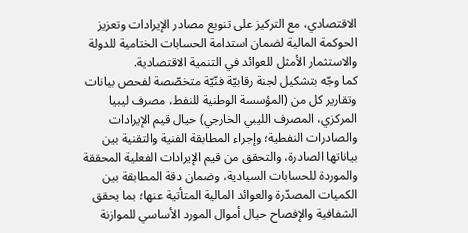الاقتصادي، مع التركيز على تنويع مصادر الإيرادات وتعزيز الحوكمة المالية لضمان استدامة الحسابات الختامية للدولة والاستثمار الأمثل للعوائد في التنمية الاقتصادية.
كما وجّه بتشكيل لجنة رقابيّة فنّيّة متخصّصة لفحص بيانات وتقارير كل من (المؤسسة الوطنية للنفط، مصرف ليبيا المركزي، المصرف الليبي الخارجي) حيال قيم الإيرادات والصادرات النفطية؛ وإجراء المطابقة الفنية والتقنية بين بياناتها الصادرة، والتحقق من قيم الإيرادات الفعلية المحققة والموردة للحسابات السيادية، وضمان دقة المطابقة بين الكميات المصدّرة والعوائد المالية المتأتية عنها؛ بما يحقق الشفافية والإفصاح حيال أموال المورد الأساسي للموازنة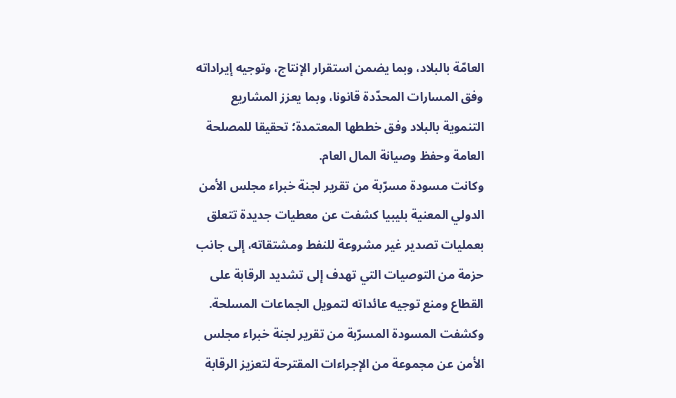العامّة بالبلاد، وبما يضمن استقرار الإنتاج، وتوجيه إيراداته وفق المسارات المحدّدة قانونا، وبما يعزز المشاريع التنموية بالبلاد وفق خططها المعتمدة؛ تحقيقا للمصلحة العامة وحفظ وصيانة المال العام.
وكانت مسودة مسرّبة من تقرير لجنة خبراء مجلس الأمن الدولي المعنية بليبيا كشفت عن معطيات جديدة تتعلق بعمليات تصدير غير مشروعة للنفط ومشتقاته، إلى جانب حزمة من التوصيات التي تهدف إلى تشديد الرقابة على القطاع ومنع توجيه عائداته لتمويل الجماعات المسلحة.
وكشفت المسودة المسرّبة من تقرير لجنة خبراء مجلس الأمن عن مجموعة من الإجراءات المقترحة لتعزيز الرقابة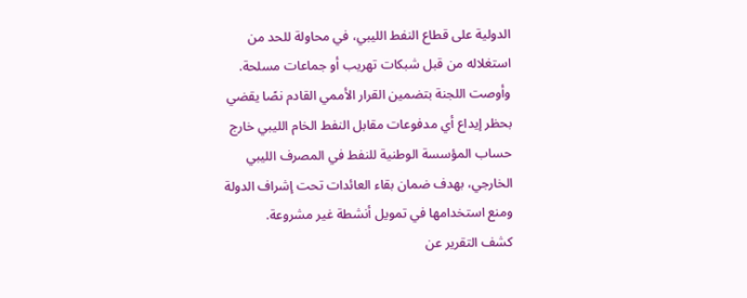الدولية على قطاع النفط الليبي، في محاولة للحد من استغلاله من قبل شبكات تهريب أو جماعات مسلحة. وأوصت اللجنة بتضمين القرار الأممي القادم نصًا يقضي بحظر إيداع أي مدفوعات مقابل النفط الخام الليبي خارج حساب المؤسسة الوطنية للنفط في المصرف الليبي الخارجي، بهدف ضمان بقاء العائدات تحت إشراف الدولة ومنع استخدامها في تمويل أنشطة غير مشروعة.
كشف التقرير عن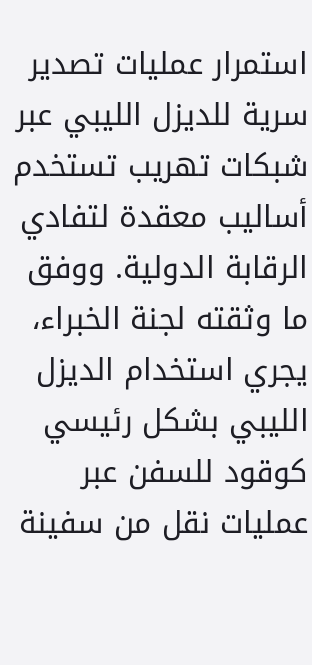استمرار عمليات تصدير سرية للديزل الليبي عبر شبكات تهريب تستخدم أساليب معقدة لتفادي الرقابة الدولية. ووفق ما وثقته لجنة الخبراء، يجري استخدام الديزل الليبي بشكل رئيسي كوقود للسفن عبر عمليات نقل من سفينة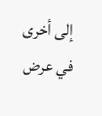إلى أخرى في عرض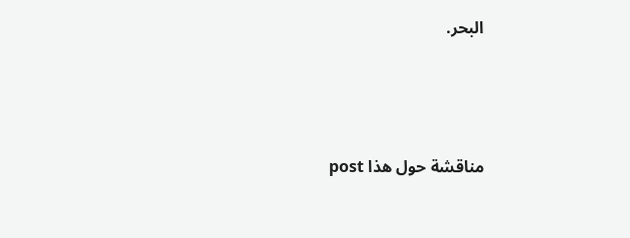البحر.





مناقشة حول هذا post